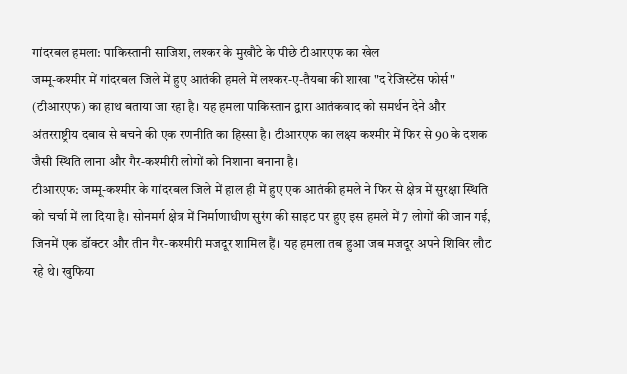गांदरबल हमला: पाकिस्तानी साजिश, लश्कर के मुखौटे के पीछे टीआरएफ का खेल
जम्मू-कश्मीर में गांदरबल जिले में हुए आतंकी हमले में लश्कर-ए-तैयबा की शाखा "द रेजिस्टेंस फोर्स" (टीआरएफ) का हाथ बताया जा रहा है। यह हमला पाकिस्तान द्वारा आतंकवाद को समर्थन देने और अंतरराष्ट्रीय दबाव से बचने की एक रणनीति का हिस्सा है। टीआरएफ का लक्ष्य कश्मीर में फिर से 90 के दशक जैसी स्थिति लाना और गैर-कश्मीरी लोगों को निशाना बनाना है।
टीआरएफ: जम्मू-कश्मीर के गांदरबल जिले में हाल ही में हुए एक आतंकी हमले ने फिर से क्षेत्र में सुरक्षा स्थिति को चर्चा में ला दिया है। सोनमर्ग क्षेत्र में निर्माणाधीण सुरंग की साइट पर हुए इस हमले में 7 लोगों की जान गई, जिनमें एक डॉक्टर और तीन गैर-कश्मीरी मजदूर शामिल हैं। यह हमला तब हुआ जब मजदूर अपने शिविर लौट रहे थे। खुफिया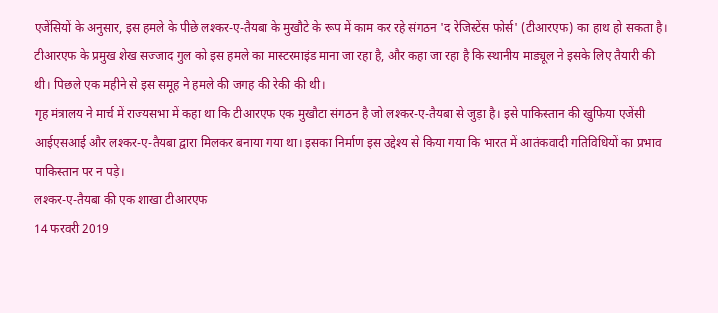एजेंसियों के अनुसार, इस हमले के पीछे लश्कर-ए-तैयबा के मुखौटे के रूप में काम कर रहे संगठन 'द रेजिस्टेंस फोर्स' (टीआरएफ) का हाथ हो सकता है। टीआरएफ के प्रमुख शेख सज्जाद गुल को इस हमले का मास्टरमाइंड माना जा रहा है, और कहा जा रहा है कि स्थानीय माड्यूल ने इसके लिए तैयारी की थी। पिछले एक महीने से इस समूह ने हमले की जगह की रेकी की थी।
गृह मंत्रालय ने मार्च में राज्यसभा में कहा था कि टीआरएफ एक मुखौटा संगठन है जो लश्कर-ए-तैयबा से जुड़ा है। इसे पाकिस्तान की खुफिया एजेंसी आईएसआई और लश्कर-ए-तैयबा द्वारा मिलकर बनाया गया था। इसका निर्माण इस उद्देश्य से किया गया कि भारत में आतंकवादी गतिविधियों का प्रभाव पाकिस्तान पर न पड़े।
लश्कर-ए-तैयबा की एक शाखा टीआरएफ
14 फरवरी 2019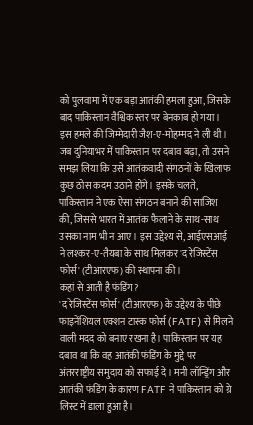को पुलवामा में एक बड़ा आतंकी हमला हुआ, जिसके बाद पाकिस्तान वैश्विक स्तर पर बेनकाब हो गया। इस हमले की जिम्मेदारी जैश-ए-मोहम्मद ने ली थी। जब दुनियाभर में पाकिस्तान पर दबाव बढ़ा, तो उसने समझ लिया कि उसे आतंकवादी संगठनों के खिलाफ कुछ ठोस कदम उठाने होंगे। इसके चलते, पाकिस्तान ने एक ऐसा संगठन बनाने की साजिश की, जिससे भारत में आतंक फैलाने के साथ-साथ उसका नाम भी न आए। इस उद्देश्य से, आईएसआई ने लश्कर-ए-तैयबा के साथ मिलकर 'द रेजिस्टेंस फोर्स' (टीआरएफ) की स्थापना की।
कहां से आती है फंडिंग?
'द रेजिस्टेंस फोर्स' (टीआरएफ) के उद्देश्य के पीछे फाइनेंशियल एक्शन टास्क फोर्स (FATF) से मिलने वाली मदद को बनाए रखना है। पाकिस्तान पर यह दबाव था कि वह आतंकी फंडिंग के मुद्दे पर अंतरराष्ट्रीय समुदाय को सफाई दे। मनी लॉन्ड्रिंग और आतंकी फंडिंग के कारण FATF ने पाकिस्तान को ग्रे लिस्ट में डाला हुआ है।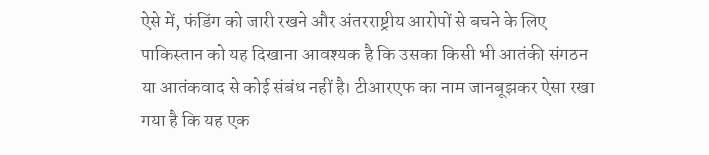ऐसे में, फंडिंग को जारी रखने और अंतरराष्ट्रीय आरोपों से बचने के लिए पाकिस्तान को यह दिखाना आवश्यक है कि उसका किसी भी आतंकी संगठन या आतंकवाद से कोई संबंध नहीं है। टीआरएफ का नाम जानबूझकर ऐसा रखा गया है कि यह एक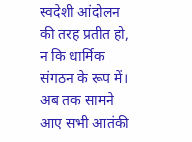स्वदेशी आंदोलन की तरह प्रतीत हो, न कि धार्मिक संगठन के रूप में। अब तक सामने आए सभी आतंकी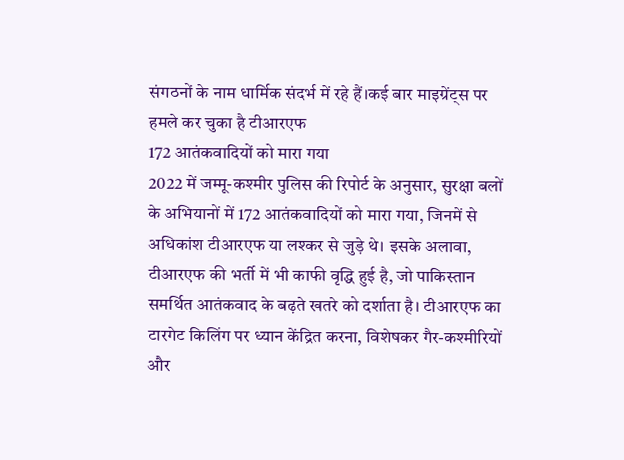संगठनों के नाम धार्मिक संदर्भ में रहे हैं।कई बार माइग्रेंट्स पर हमले कर चुका है टीआरएफ
172 आतंकवादियों को मारा गया
2022 में जम्मू-कश्मीर पुलिस की रिपोर्ट के अनुसार, सुरक्षा बलों के अभियानों में 172 आतंकवादियों को मारा गया, जिनमें से अधिकांश टीआरएफ या लश्कर से जुड़े थे। इसके अलावा, टीआरएफ की भर्ती में भी काफी वृद्धि हुई है, जो पाकिस्तान समर्थित आतंकवाद के बढ़ते खतरे को दर्शाता है। टीआरएफ का टारगेट किलिंग पर ध्यान केंद्रित करना, विशेषकर गैर-कश्मीरियों और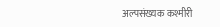अल्पसंख्यक कश्मीरी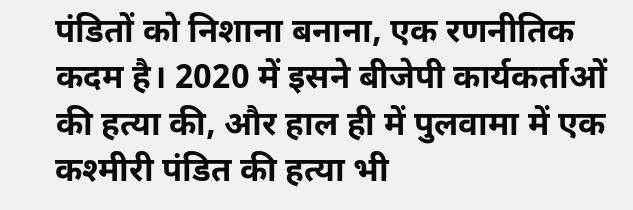पंडितों को निशाना बनाना, एक रणनीतिक कदम है। 2020 में इसने बीजेपी कार्यकर्ताओं की हत्या की, और हाल ही में पुलवामा में एक कश्मीरी पंडित की हत्या भी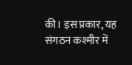की। इस प्रकार, यह संगठन कश्मीर में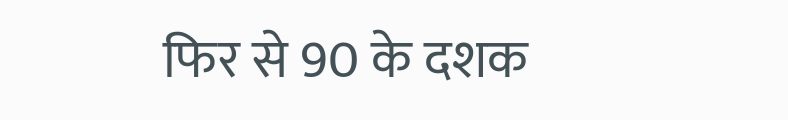फिर से 90 के दशक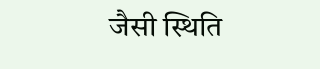जैसी स्थिति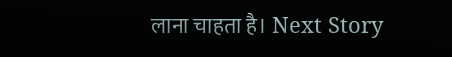लाना चाहता है। Next Story